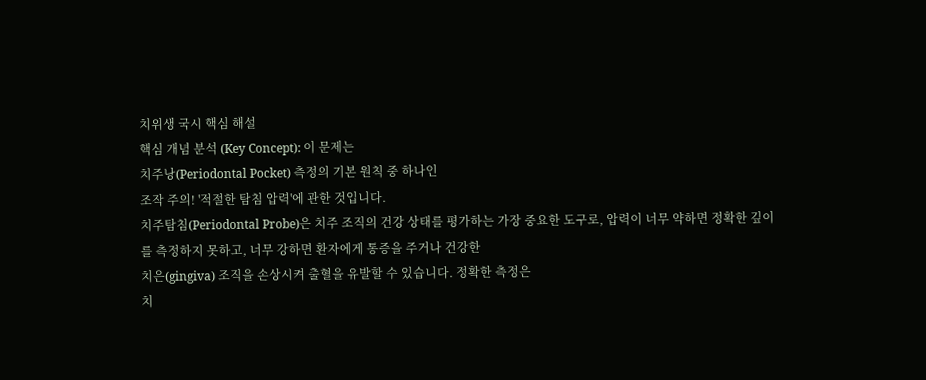치위생 국시 핵심 해설
핵심 개념 분석 (Key Concept): 이 문제는
치주낭(Periodontal Pocket) 측정의 기본 원칙 중 하나인
조작 주의! '적절한 탐침 압력'에 관한 것입니다.
치주탐침(Periodontal Probe)은 치주 조직의 건강 상태를 평가하는 가장 중요한 도구로, 압력이 너무 약하면 정확한 깊이를 측정하지 못하고, 너무 강하면 환자에게 통증을 주거나 건강한
치은(gingiva) 조직을 손상시켜 출혈을 유발할 수 있습니다. 정확한 측정은
치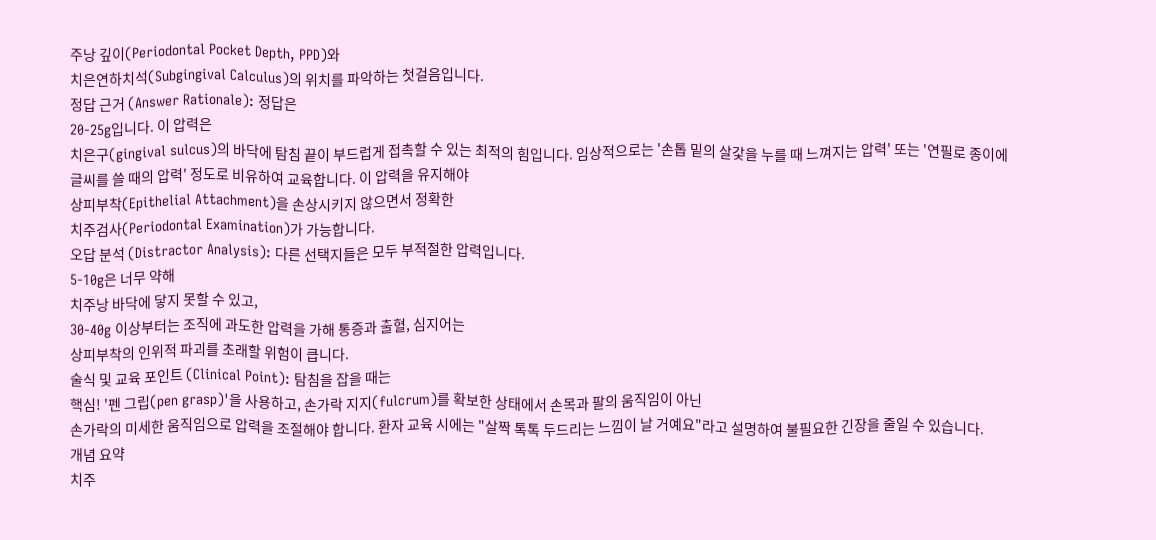주낭 깊이(Periodontal Pocket Depth, PPD)와
치은연하치석(Subgingival Calculus)의 위치를 파악하는 첫걸음입니다.
정답 근거 (Answer Rationale): 정답은
20-25g입니다. 이 압력은
치은구(gingival sulcus)의 바닥에 탐침 끝이 부드럽게 접촉할 수 있는 최적의 힘입니다. 임상적으로는 '손톱 밑의 살갗을 누를 때 느껴지는 압력' 또는 '연필로 종이에 글씨를 쓸 때의 압력' 정도로 비유하여 교육합니다. 이 압력을 유지해야
상피부착(Epithelial Attachment)을 손상시키지 않으면서 정확한
치주검사(Periodontal Examination)가 가능합니다.
오답 분석 (Distractor Analysis): 다른 선택지들은 모두 부적절한 압력입니다.
5-10g은 너무 약해
치주낭 바닥에 닿지 못할 수 있고,
30-40g 이상부터는 조직에 과도한 압력을 가해 통증과 출혈, 심지어는
상피부착의 인위적 파괴를 초래할 위험이 큽니다.
술식 및 교육 포인트 (Clinical Point): 탐침을 잡을 때는
핵심! '펜 그립(pen grasp)'을 사용하고, 손가락 지지(fulcrum)를 확보한 상태에서 손목과 팔의 움직임이 아닌
손가락의 미세한 움직임으로 압력을 조절해야 합니다. 환자 교육 시에는 "살짝 톡톡 두드리는 느낌이 날 거예요"라고 설명하여 불필요한 긴장을 줄일 수 있습니다.
개념 요약
치주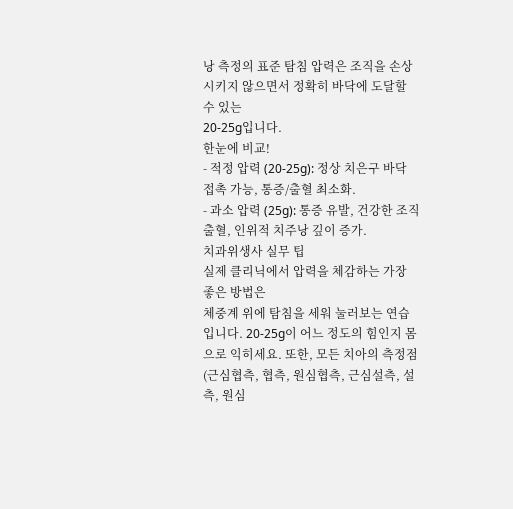낭 측정의 표준 탐침 압력은 조직을 손상시키지 않으면서 정확히 바닥에 도달할 수 있는
20-25g입니다.
한눈에 비교!
- 적정 압력 (20-25g): 정상 치은구 바닥 접촉 가능, 통증/출혈 최소화.
- 과소 압력 (25g): 통증 유발, 건강한 조직 출혈, 인위적 치주낭 깊이 증가.
치과위생사 실무 팁
실제 클리닉에서 압력을 체감하는 가장 좋은 방법은
체중계 위에 탐침을 세워 눌러보는 연습입니다. 20-25g이 어느 정도의 힘인지 몸으로 익히세요. 또한, 모든 치아의 측정점(근심협측, 협측, 원심협측, 근심설측, 설측, 원심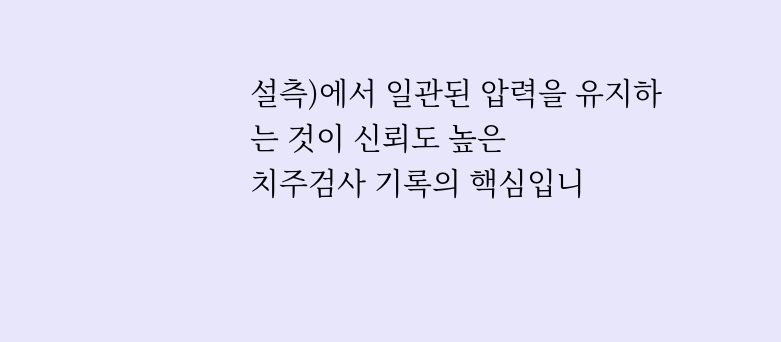설측)에서 일관된 압력을 유지하는 것이 신뢰도 높은
치주검사 기록의 핵심입니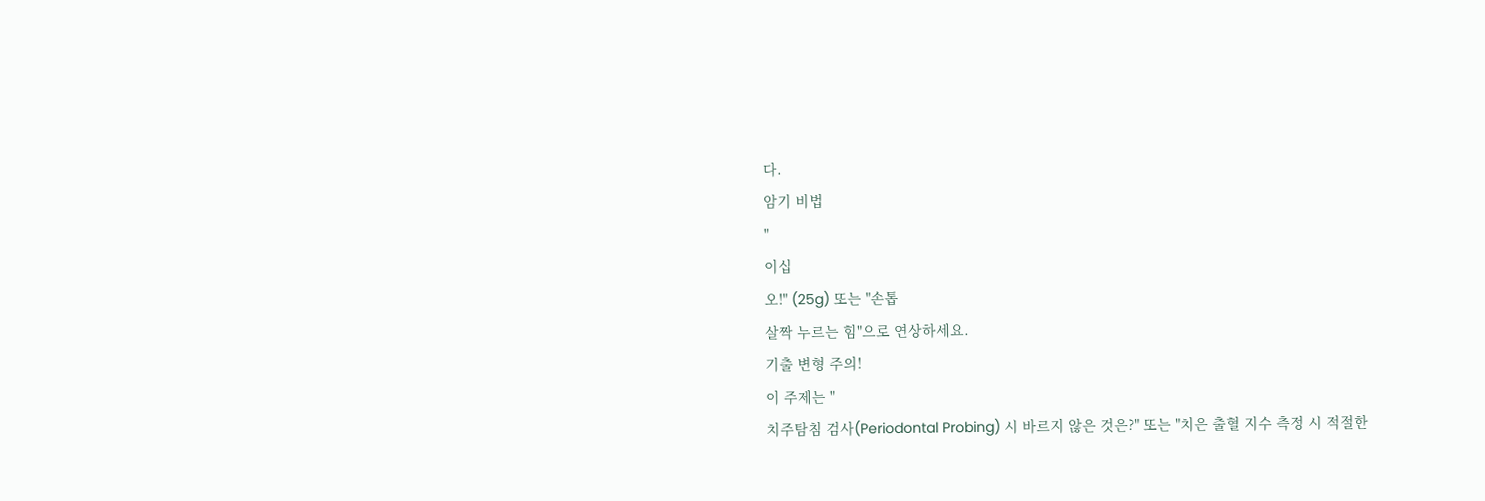다.
암기 비법
"
이십
오!" (25g) 또는 "손톱
살짝 누르는 힘"으로 연상하세요.
기출 변형 주의!
이 주제는 "
치주탐침 검사(Periodontal Probing) 시 바르지 않은 것은?" 또는 "치은 출혈 지수 측정 시 적절한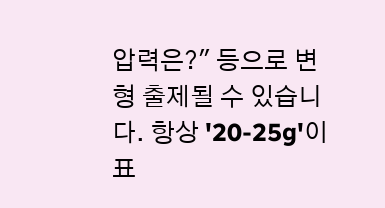압력은?" 등으로 변형 출제될 수 있습니다. 항상 '20-25g'이 표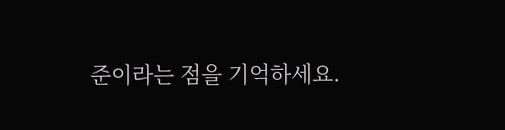준이라는 점을 기억하세요.